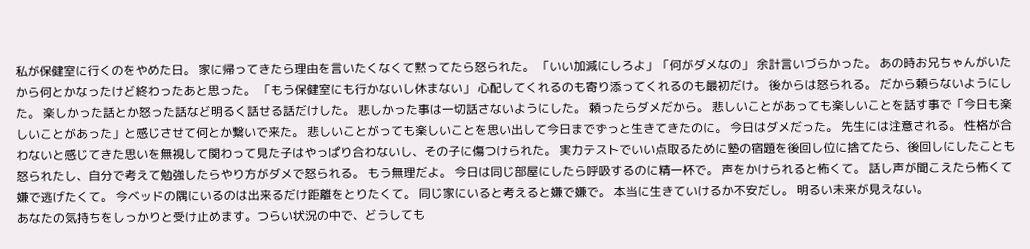私が保健室に行くのをやめた日。 家に帰ってきたら理由を言いたくなくて黙ってたら怒られた。 「いい加減にしろよ」「何がダメなの」 余計言いづらかった。 あの時お兄ちゃんがいたから何とかなったけど終わったあと思った。 「もう保健室にも行かないし休まない」 心配してくれるのも寄り添ってくれるのも最初だけ。 後からは怒られる。 だから頼らないようにした。 楽しかった話とか怒った話など明るく話せる話だけした。 悲しかった事は一切話さないようにした。 頼ったらダメだから。 悲しいことがあっても楽しいことを話す事で「今日も楽しいことがあった」と感じさせて何とか繋いで来た。 悲しいことがっても楽しいことを思い出して今日までずっと生きてきたのに。 今日はダメだった。 先生には注意される。 性格が合わないと感じてきた思いを無視して関わって見た子はやっぱり合わないし、その子に傷つけられた。 実力テストでいい点取るために塾の宿題を後回し位に捨てたら、後回しにしたことも怒られたし、自分で考えて勉強したらやり方がダメで怒られる。 もう無理だよ。 今日は同じ部屋にしたら呼吸するのに精一杯で。 声をかけられると怖くて。 話し声が聞こえたら怖くて嫌で逃げたくて。 今ベッドの隅にいるのは出来るだけ距離をとりたくて。 同じ家にいると考えると嫌で嫌で。 本当に生きていけるか不安だし。 明るい未来が見えない。
あなたの気持ちをしっかりと受け止めます。つらい状況の中で、どうしても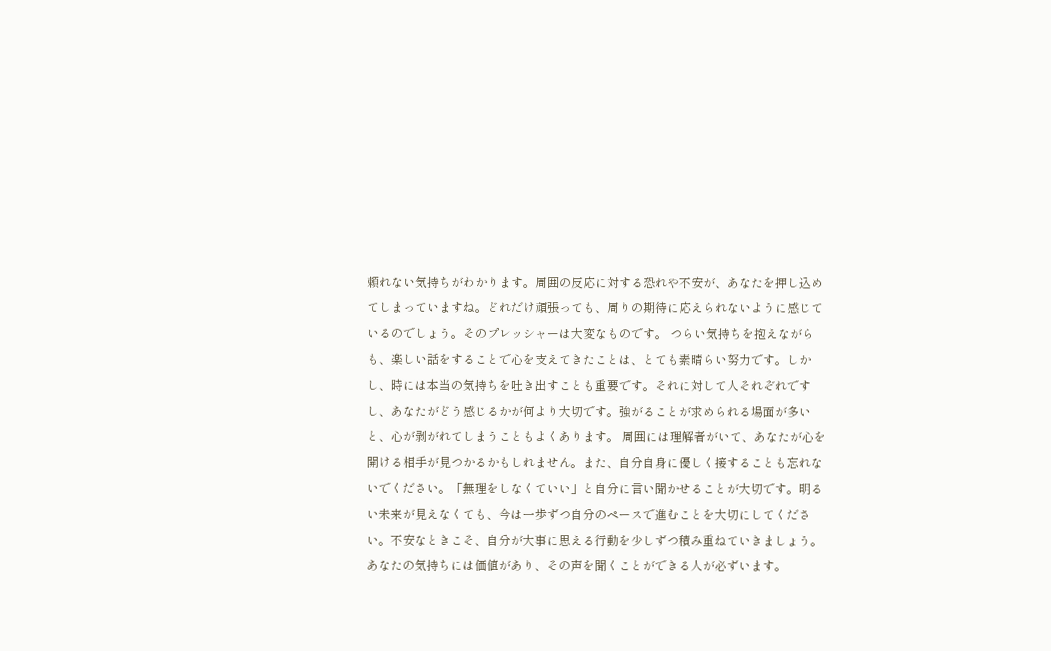頼れない気持ちがわかります。周囲の反応に対する恐れや不安が、あなたを押し込めてしまっていますね。どれだけ頑張っても、周りの期待に応えられないように感じているのでしょう。そのプレッシャーは大変なものです。 つらい気持ちを抱えながらも、楽しい話をすることで心を支えてきたことは、とても素晴らい努力です。しかし、時には本当の気持ちを吐き出すことも重要です。それに対して人それぞれですし、あなたがどう感じるかが何より大切です。強がることが求められる場面が多いと、心が剥がれてしまうこともよくあります。 周囲には理解者がいて、あなたが心を開ける相手が見つかるかもしれません。また、自分自身に優しく接することも忘れないでください。「無理をしなくていい」と自分に言い聞かせることが大切です。明るい未来が見えなくても、今は一歩ずつ自分のペースで進むことを大切にしてください。不安なときこそ、自分が大事に思える行動を少しずつ積み重ねていきましょう。あなたの気持ちには価値があり、その声を聞くことができる人が必ずいます。